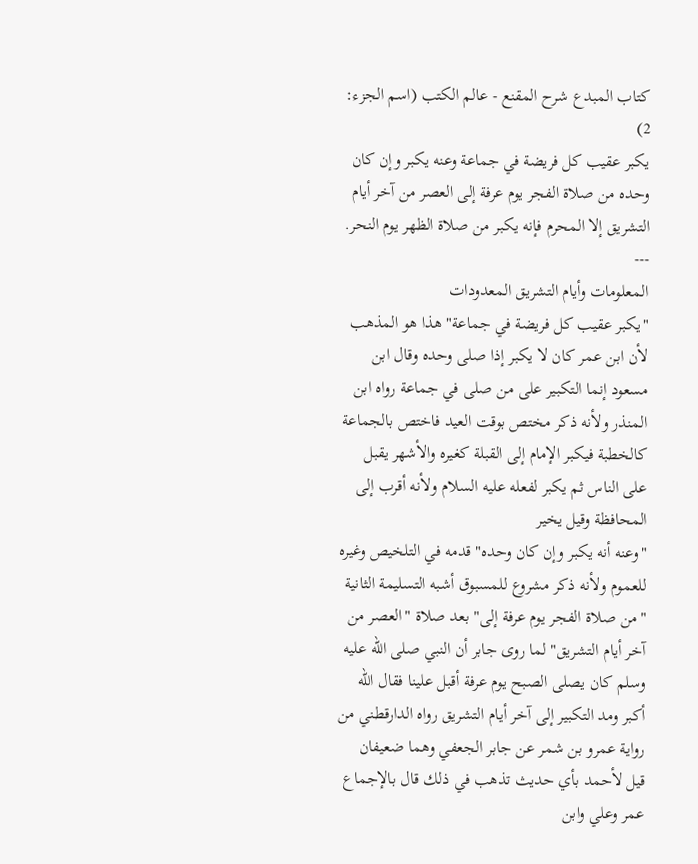كتاب المبدع شرح المقنع - عالم الكتب (اسم الجزء: 2)
يكبر عقيب كل فريضة في جماعة وعنه يكبر وإن كان وحده من صلاة الفجر يوم عرفة إلى العصر من آخر أيام التشريق إلا المحرم فإنه يكبر من صلاة الظهر يوم النحر.
---
المعلومات وأيام التشريق المعدودات
"يكبر عقيب كل فريضة في جماعة" هذا هو المذهب لأن ابن عمر كان لا يكبر إذا صلى وحده وقال ابن مسعود إنما التكبير على من صلى في جماعة رواه ابن المنذر ولأنه ذكر مختص بوقت العيد فاختص بالجماعة كالخطبة فيكبر الإمام إلى القبلة كغيره والأشهر يقبل على الناس ثم يكبر لفعله عليه السلام ولأنه أقرب إلى المحافظة وقيل يخير
"وعنه أنه يكبر وإن كان وحده" قدمه في التلخيص وغيره للعموم ولأنه ذكر مشروع للمسبوق أشبه التسليمة الثانية
"من صلاة الفجر يوم عرفة إلى" بعد صلاة "العصر من آخر أيام التشريق" لما روى جابر أن النبي صلى الله عليه وسلم كان يصلى الصبح يوم عرفة أقبل علينا فقال الله أكبر ومد التكبير إلى آخر أيام التشريق رواه الدارقطني من رواية عمرو بن شمر عن جابر الجعفي وهما ضعيفان قيل لأحمد بأي حديث تذهب في ذلك قال بالإجماع عمر وعلي وابن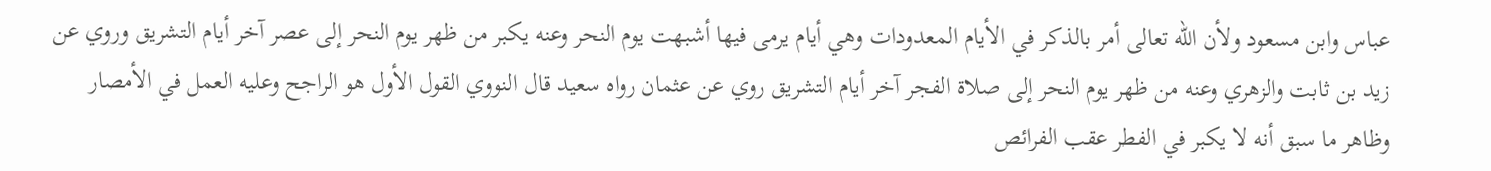عباس وابن مسعود ولأن الله تعالى أمر بالذكر في الأيام المعدودات وهي أيام يرمى فيها أشبهت يوم النحر وعنه يكبر من ظهر يوم النحر إلى عصر آخر أيام التشريق وروي عن زيد بن ثابت والزهري وعنه من ظهر يوم النحر إلى صلاة الفجر آخر أيام التشريق روي عن عثمان رواه سعيد قال النووي القول الأول هو الراجح وعليه العمل في الأمصار وظاهر ما سبق أنه لا يكبر في الفطر عقب الفرائص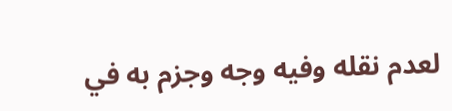لعدم نقله وفيه وجه وجزم به في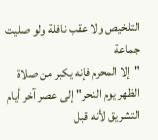التلخيص ولا عقب نافلة ولو صليت جماعة
"إلا المحرم فإنه يكبر من صلاة الظهر يوم النحر" إلى عصر آخر أيام التشريق لأنه قبل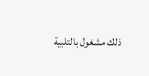ذلك مشغول بالتلبية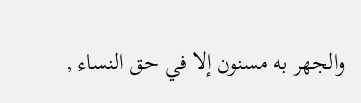والجهر به مسنون إلا في حق النساء ,